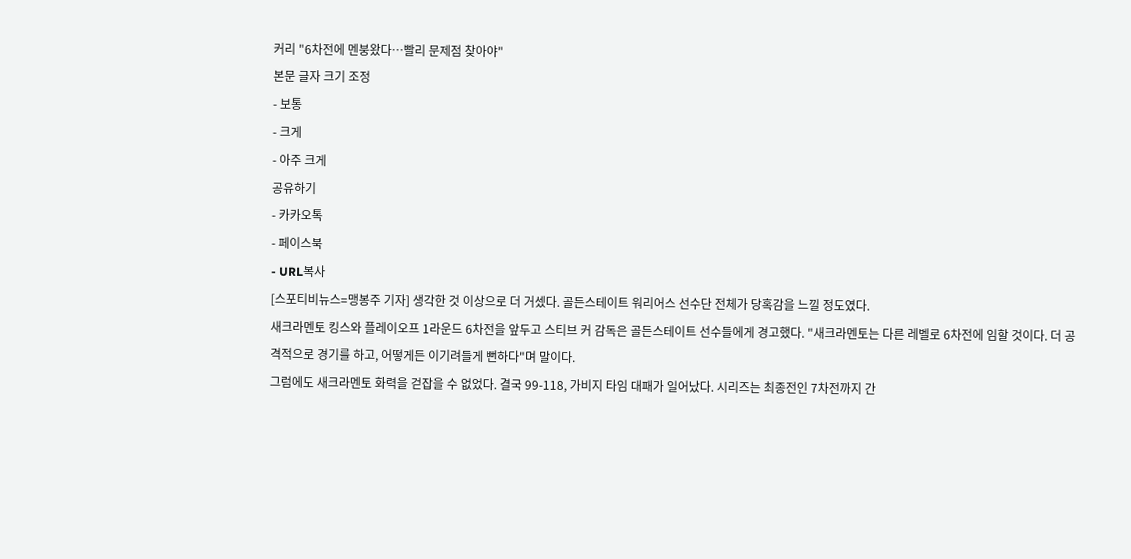커리 "6차전에 멘붕왔다…빨리 문제점 찾아야"
본문 글자 크기 조정
- 보통
- 크게
- 아주 크게
공유하기
- 카카오톡
- 페이스북
- URL복사
[스포티비뉴스=맹봉주 기자] 생각한 것 이상으로 더 거셌다. 골든스테이트 워리어스 선수단 전체가 당혹감을 느낄 정도였다.
새크라멘토 킹스와 플레이오프 1라운드 6차전을 앞두고 스티브 커 감독은 골든스테이트 선수들에게 경고했다. "새크라멘토는 다른 레벨로 6차전에 임할 것이다. 더 공격적으로 경기를 하고, 어떻게든 이기려들게 뻔하다"며 말이다.
그럼에도 새크라멘토 화력을 걷잡을 수 없었다. 결국 99-118, 가비지 타임 대패가 일어났다. 시리즈는 최종전인 7차전까지 간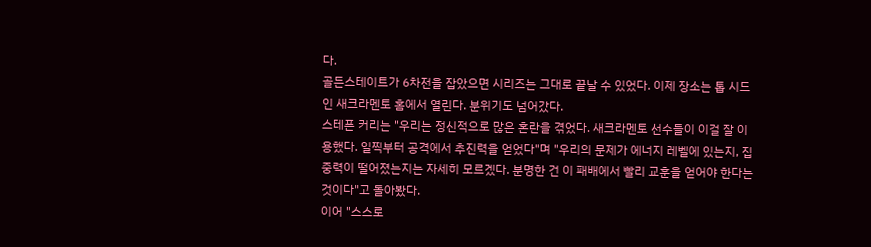다.
골든스테이트가 6차전을 잡았으면 시리즈는 그대로 끝날 수 있었다. 이제 장소는 톱 시드인 새크라멘토 홈에서 열린다. 분위기도 넘어갔다.
스테픈 커리는 "우리는 정신적으로 많은 혼란을 겪었다. 새크라멘토 선수들이 이걸 잘 이용했다. 일찍부터 공격에서 추진력을 얻었다"며 "우리의 문제가 에너지 레벨에 있는지, 집중력이 떨어졌는지는 자세히 모르겠다. 분명한 건 이 패배에서 빨리 교훈을 얻어야 한다는 것이다"고 돌아봤다.
이어 "스스로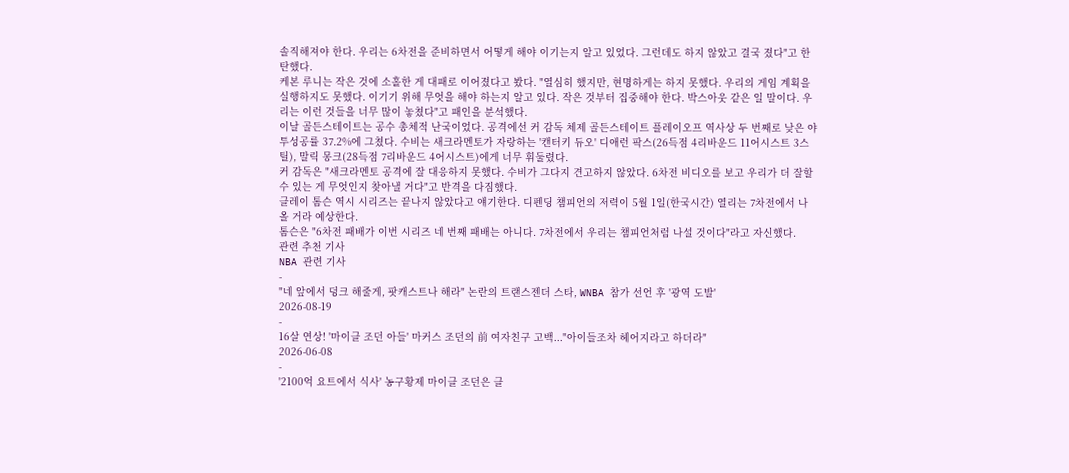솔직해져야 한다. 우리는 6차전을 준비하면서 어떻게 해야 이기는지 알고 있었다. 그런데도 하지 않았고 결국 졌다"고 한탄했다.
케본 루니는 작은 것에 소홀한 게 대패로 이어졌다고 봤다. "열심히 했지만, 현명하게는 하지 못했다. 우리의 게임 계획을 실행하지도 못했다. 이기기 위해 무엇을 해야 하는지 알고 있다. 작은 것부터 집중해야 한다. 박스아웃 같은 일 말이다. 우리는 이런 것들을 너무 많이 놓쳤다"고 패인을 분석했다.
이날 골든스테이트는 공수 총체적 난국이었다. 공격에선 커 감독 체제 골든스테이트 플레이오프 역사상 두 번째로 낮은 야투성공률 37.2%에 그쳤다. 수비는 새크라멘토가 자랑하는 '캔터키 듀오' 디애런 팍스(26득점 4리바운드 11어시스트 3스틸), 말릭 몽크(28득점 7리바운드 4어시스트)에게 너무 휘둘렸다.
커 감독은 "새크라멘토 공격에 잘 대응하지 못했다. 수비가 그다지 견고하지 않았다. 6차전 비디오를 보고 우리가 더 잘할 수 있는 게 무엇인지 찾아낼 거다"고 반격을 다짐했다.
클레이 톰슨 역시 시리즈는 끝나지 않았다고 얘기한다. 디펜딩 챔피언의 저력이 5월 1일(한국시간) 열리는 7차전에서 나올 거라 예상한다.
톰슨은 "6차전 패배가 이번 시리즈 네 번째 패배는 아니다. 7차전에서 우리는 챔피언처럼 나설 것이다"라고 자신했다.
관련 추천 기사
NBA 관련 기사
-
"네 앞에서 덩크 해줄게, 팟캐스트나 해라" 논란의 트랜스젠더 스타, WNBA 참가 선언 후 '광역 도발'
2026-08-19
-
16살 연상! '마이클 조던 아들' 마커스 조던의 前 여자친구 고백..."아이들조차 헤어지라고 하더라"
2026-06-08
-
'2100억 요트에서 식사' 농구황제 마이클 조던은 클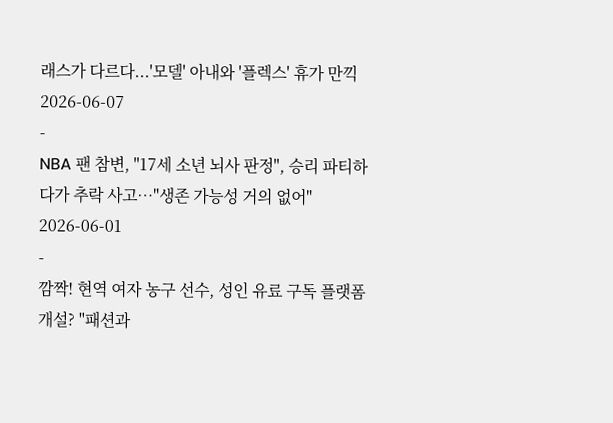래스가 다르다...'모델' 아내와 '플렉스' 휴가 만끽
2026-06-07
-
NBA 팬 참변, "17세 소년 뇌사 판정", 승리 파티하다가 추락 사고…"생존 가능성 거의 없어"
2026-06-01
-
깜짝! 현역 여자 농구 선수, 성인 유료 구독 플랫폼 개설? "패션과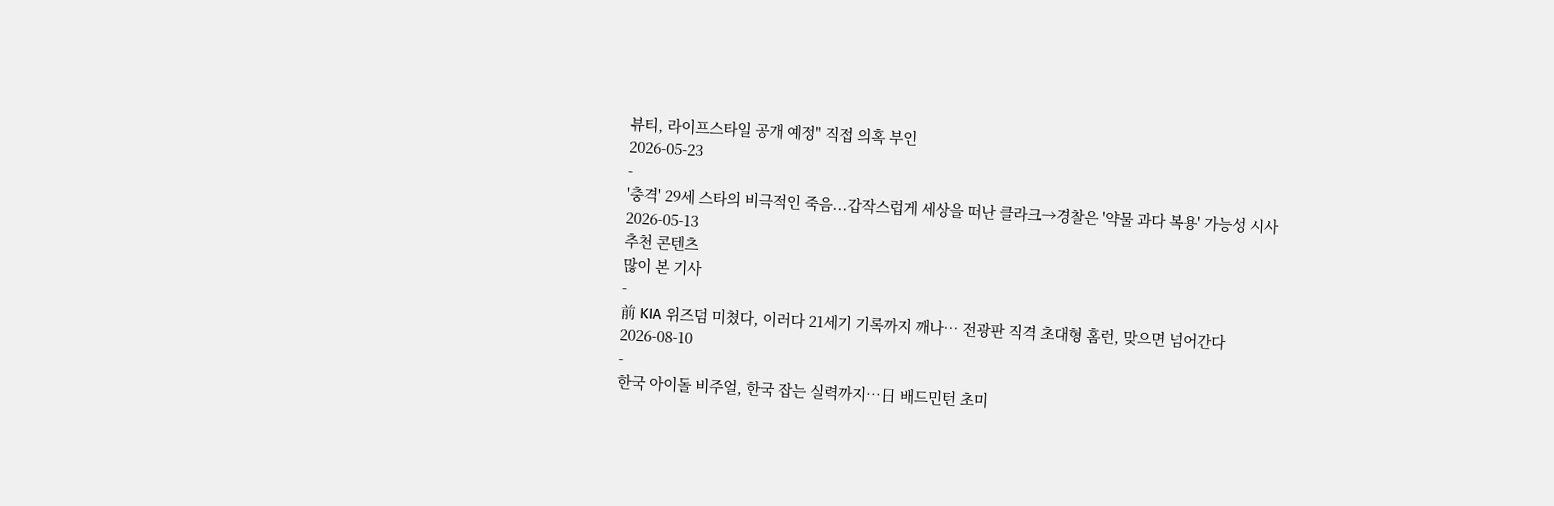뷰티, 라이프스타일 공개 예정" 직접 의혹 부인
2026-05-23
-
'충격' 29세 스타의 비극적인 죽음...갑작스럽게 세상을 떠난 클라크→경찰은 '약물 과다 복용' 가능성 시사
2026-05-13
추천 콘텐츠
많이 본 기사
-
前 KIA 위즈덤 미쳤다, 이러다 21세기 기록까지 깨나… 전광판 직격 초대형 홈런, 맞으면 넘어간다
2026-08-10
-
한국 아이돌 비주얼, 한국 잡는 실력까지…日 배드민턴 초미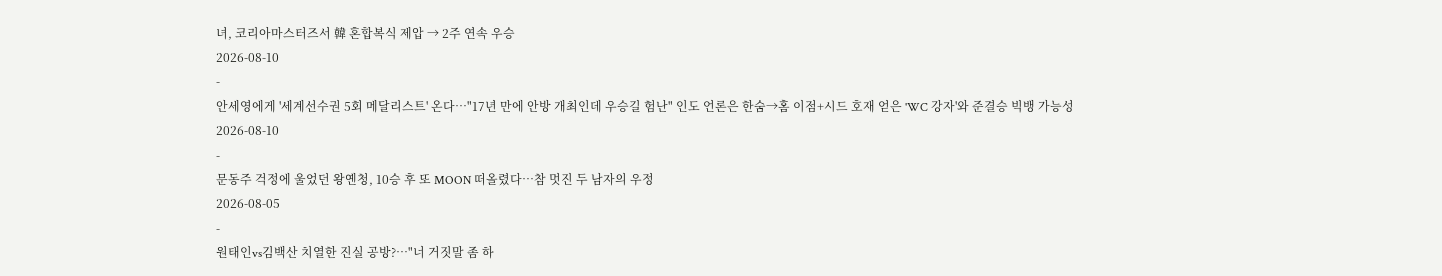녀, 코리아마스터즈서 韓 혼합복식 제압 → 2주 연속 우승
2026-08-10
-
안세영에게 '세계선수권 5회 메달리스트' 온다…"17년 만에 안방 개최인데 우승길 험난" 인도 언론은 한숨→홈 이점+시드 호재 얻은 'WC 강자'와 준결승 빅뱅 가능성
2026-08-10
-
문동주 걱정에 울었던 왕옌청, 10승 후 또 MOON 떠올렸다…참 멋진 두 남자의 우정
2026-08-05
-
원태인vs김백산 치열한 진실 공방?…"너 거짓말 좀 하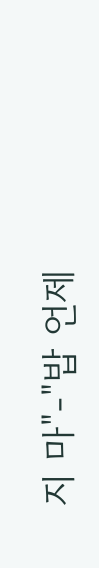지 마"-"밥 언제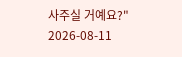사주실 거예요?"
2026-08-11